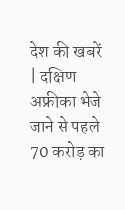देश की खबरें | दक्षिण अफ्रीका भेजे जाने से पहले 70 करोड़ का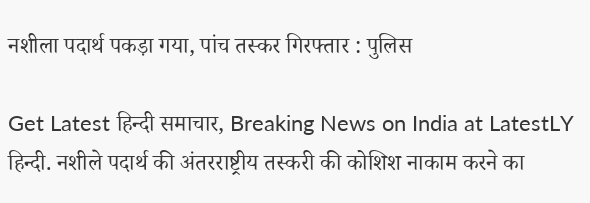नशीला पदार्थ पकड़ा गया, पांच तस्कर गिरफ्तार : पुलिस

Get Latest हिन्दी समाचार, Breaking News on India at LatestLY हिन्दी. नशीले पदार्थ की अंतरराष्ट्रीय तस्करी की कोशिश नाकाम करने का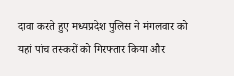दावा करते हुए मध्यप्रदेश पुलिस ने मंगलवार को यहां पांच तस्करों को गिरफ्तार किया और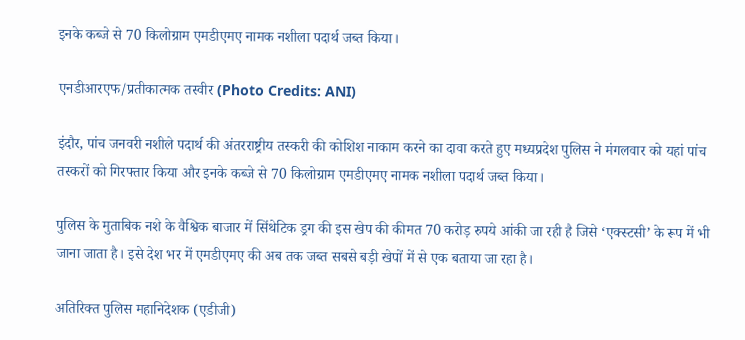इनके कब्जे से 70 किलोग्राम एमडीएमए नामक नशीला पदार्थ जब्त किया।

एनडीआरएफ/प्रतीकात्मक तस्वीर (Photo Credits: ANI)

इंदौर, पांच जनवरी नशीले पदार्थ की अंतरराष्ट्रीय तस्करी की कोशिश नाकाम करने का दावा करते हुए मध्यप्रदेश पुलिस ने मंगलवार को यहां पांच तस्करों को गिरफ्तार किया और इनके कब्जे से 70 किलोग्राम एमडीएमए नामक नशीला पदार्थ जब्त किया।

पुलिस के मुताबिक नशे के वैश्विक बाजार में सिंथेटिक ड्रग की इस खेप की कीमत 70 करोड़ रुपये आंकी जा रही है जिसे ‘एक्स्टसी’ के रूप में भी जाना जाता है। इसे देश भर में एमडीएमए की अब तक जब्त सबसे बड़ी खेपों में से एक बताया जा रहा है।

अतिरिक्त पुलिस महानिदेशक (एडीजी)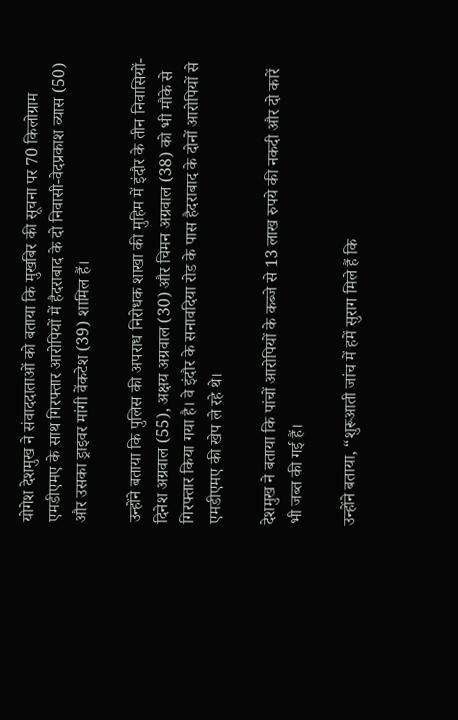योगेश देशमुख ने संवाददाताओं को बताया कि मुखबिर की सूचना पर 70 किलोग्राम एमडीएमए के साथ गिरफ्तार आरोपियों में हैदराबाद के दो निवासी-वेदप्रकाश व्यास (50) और उसका ड्राइवर मांगी वेंकटेश (39) शामिल हैं।

उन्होंने बताया कि पुलिस की अपराध निरोधक शाखा की मुहिम में इंदौर के तीन निवासियों-दिनेश अग्रवाल (55), अक्षय अग्रवाल (30) और चिमन अग्रवाल (38) को भी मौके से गिरफ्तार किया गया है। वे इंदौर के सनावदिया रोड के पास हैदराबाद के दोनों आरोपियों से एमडीएमए की खेप ले रहे थे।

देशमुख ने बताया कि पांचों आरोपियों के कब्जे से 13 लाख रुपये की नकदी और दो कारें भी जब्त की गई हैं।

उन्होंने बताया, “शुरूआती जांच में हमें सुराग मिले हैं कि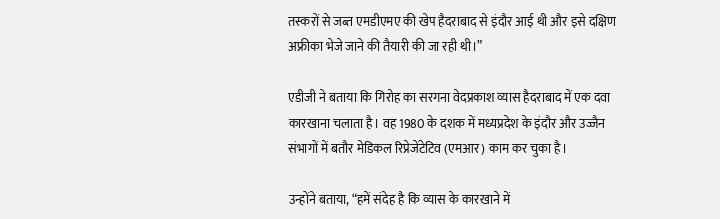तस्करों से जब्त एमडीएमए की खेप हैदराबाद से इंदौर आई थी और इसे दक्षिण अफ्रीका भेजे जाने की तैयारी की जा रही थी।”

एडीजी ने बताया कि गिरोह का सरगना वेदप्रकाश व्यास हैदराबाद में एक दवा कारखाना चलाता है। वह 1980 के दशक में मध्यप्रदेश के इंदौर और उज्जैन संभागों में बतौर मेडिकल रिप्रेजेंटेटिव (एमआर) काम कर चुका है।

उन्होंने बताया, “हमें संदेह है कि व्यास के कारखाने में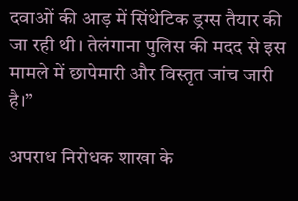दवाओं की आड़ में सिंथेटिक ड्रग्स तैयार की जा रही थी। तेलंगाना पुलिस की मदद से इस मामले में छापेमारी और विस्तृत जांच जारी है।”

अपराध निरोधक शाखा के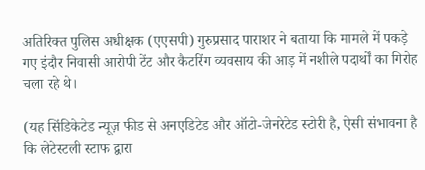अतिरिक्त पुलिस अधीक्षक (एएसपी) गुरुप्रसाद पाराशर ने बताया कि मामले में पकड़े गए इंदौर निवासी आरोपी टेंट और कैटरिंग व्यवसाय की आड़ में नशीले पदार्थों का गिरोह चला रहे थे।

(यह सिंडिकेटेड न्यूज़ फीड से अनएडिटेड और ऑटो-जेनरेटेड स्टोरी है, ऐसी संभावना है कि लेटेस्टली स्टाफ द्वारा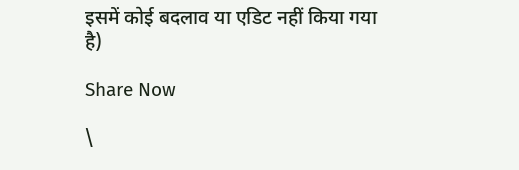इसमें कोई बदलाव या एडिट नहीं किया गया है)

Share Now

\